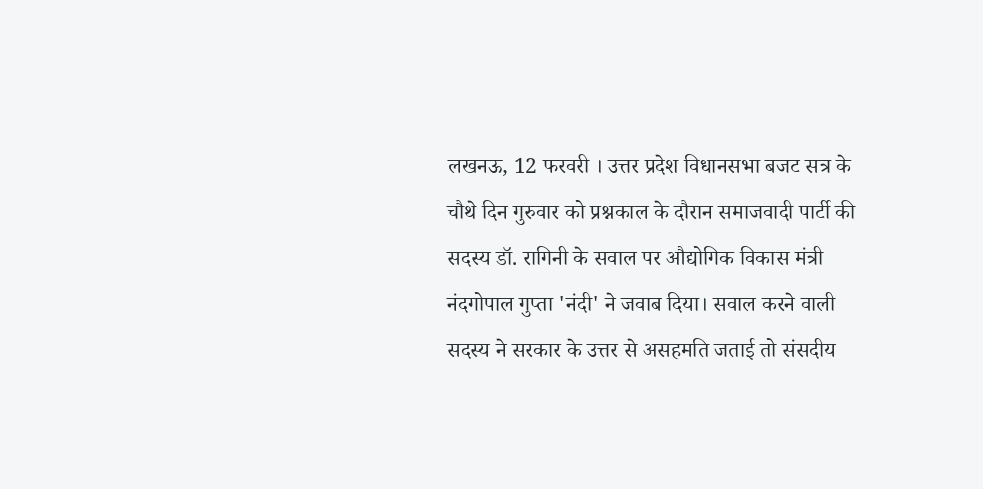लखनऊ, 12 फरवरी । उत्तर प्रदेश विधानसभा बजट सत्र के चौथे दिन गुरुवार को प्रश्नकाल के दौरान समाजवादी पार्टी की सदस्य डॉ. रागिनी के सवाल पर औद्योगिक विकास मंत्री नंदगोपाल गुप्ता 'नंदी' ने जवाब दिया। सवाल करने वाली सदस्य ने सरकार के उत्तर से असहमति जताई तो संसदीय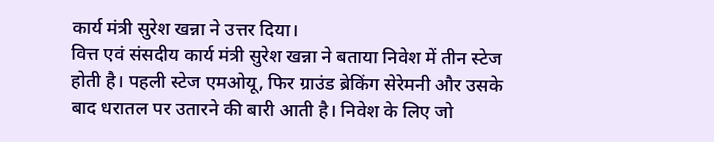कार्य मंत्री सुरेश खन्ना ने उत्तर दिया।
वित्त एवं संसदीय कार्य मंत्री सुरेश खन्ना ने बताया निवेश में तीन स्टेज होती है। पहली स्टेज एमओयू, फिर ग्राउंड ब्रेकिंग सेरेमनी और उसके बाद धरातल पर उतारने की बारी आती है। निवेश के लिए जो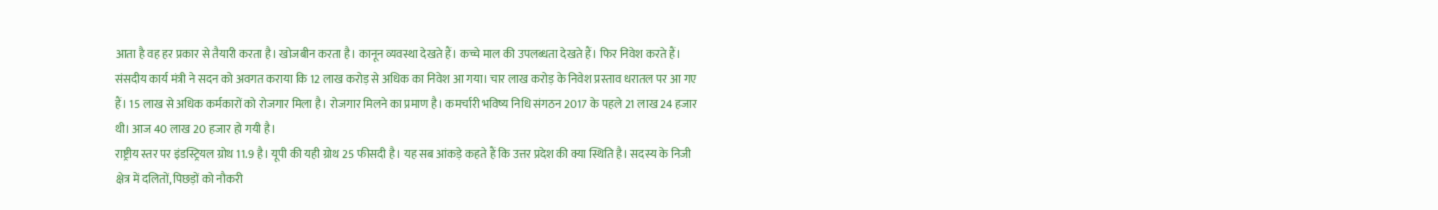आता है वह हर प्रकार से तैयारी करता है। खोजबीन करता है। कानून व्यवस्था देखते हैं। कच्चे माल की उपलब्धता देखते हैं। फिर निवेश करते हैं।
संसदीय कार्य मंत्री ने सदन को अवगत कराया कि 12 लाख करोड़ से अधिक का निवेश आ गया। चार लाख करोड़ के निवेश प्रस्ताव धरातल पर आ गए हैं। 15 लाख से अधिक कर्मकारों को रोजगार मिला है। रोजगार मिलने का प्रमाण है। कमर्चारी भविष्य निधि संगठन 2017 के पहले 21 लाख 24 हजार थी। आज 40 लाख 20 हजार हो गयी है।
राष्ट्रीय स्तर पर इंडस्ट्रियल ग्रोथ 11.9 है। यूपी की यही ग्रोथ 25 फीसदी है। यह सब आंकड़े कहते हैं कि उत्तर प्रदेश की क्या स्थिति है। सदस्य के निजी क्षेत्र में दलितों, पिछड़ों को नौकरी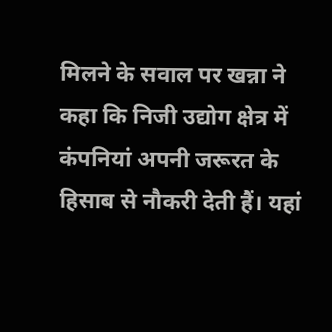मिलने के सवाल पर खन्ना ने कहा कि निजी उद्योग क्षेत्र में कंपनियां अपनी जरूरत के हिसाब से नौकरी देती हैं। यहां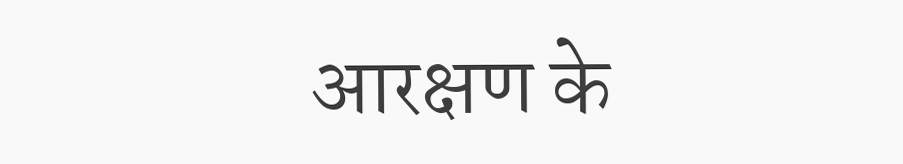आरक्षण के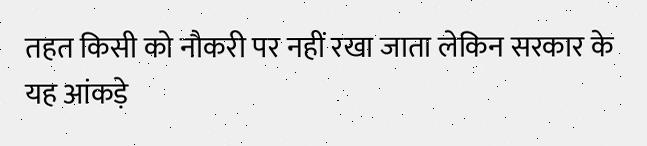तहत किसी को नौकरी पर नहीं रखा जाता लेकिन सरकार के यह आंकड़े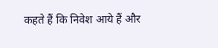कहते हैं कि निवेश आये हैं और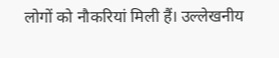लोगों को नौकरियां मिली हैं। उल्लेखनीय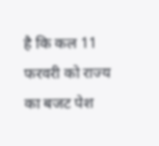है कि कल 11 फरवरी को राज्य का बजट पेश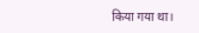किया गया था।